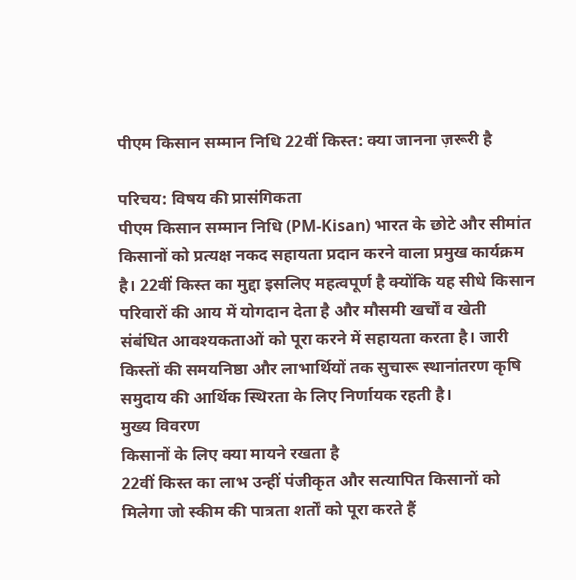पीएम किसान सम्मान निधि 22वीं किस्त: क्या जानना ज़रूरी है

परिचय: विषय की प्रासंगिकता
पीएम किसान सम्मान निधि (PM-Kisan) भारत के छोटे और सीमांत किसानों को प्रत्यक्ष नकद सहायता प्रदान करने वाला प्रमुख कार्यक्रम है। 22वीं किस्त का मुद्दा इसलिए महत्वपूर्ण है क्योंकि यह सीधे किसान परिवारों की आय में योगदान देता है और मौसमी खर्चों व खेती संबंधित आवश्यकताओं को पूरा करने में सहायता करता है। जारी किस्तों की समयनिष्ठा और लाभार्थियों तक सुचारू स्थानांतरण कृषि समुदाय की आर्थिक स्थिरता के लिए निर्णायक रहती है।
मुख्य विवरण
किसानों के लिए क्या मायने रखता है
22वीं किस्त का लाभ उन्हीं पंजीकृत और सत्यापित किसानों को मिलेगा जो स्कीम की पात्रता शर्तों को पूरा करते हैं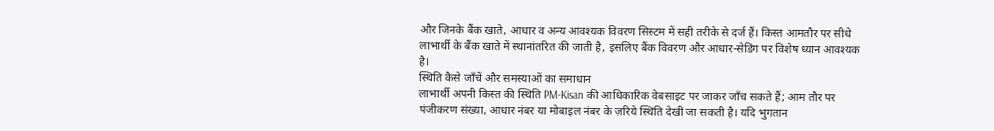और जिनके बैंक खाते, आधार व अन्य आवश्यक विवरण सिस्टम में सही तरीके से दर्ज हैं। किस्त आमतौर पर सीधे लाभार्थी के बैंक खाते में स्थानांतरित की जाती है, इसलिए बैंक विवरण और आधार-सेडिंग पर विशेष ध्यान आवश्यक है।
स्थिति कैसे जाँचें और समस्याओं का समाधान
लाभार्थी अपनी किस्त की स्थिति PM-Kisan की आधिकारिक वेबसाइट पर जाकर जाँच सकते हैं; आम तौर पर पंजीकरण संख्या, आधार नंबर या मोबाइल नंबर के ज़रिये स्थिति देखी जा सकती है। यदि भुगतान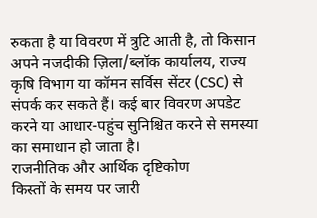रुकता है या विवरण में त्रुटि आती है, तो किसान अपने नजदीकी ज़िला/ब्लॉक कार्यालय, राज्य कृषि विभाग या कॉमन सर्विस सेंटर (CSC) से संपर्क कर सकते हैं। कई बार विवरण अपडेट करने या आधार-पहुंच सुनिश्चित करने से समस्या का समाधान हो जाता है।
राजनीतिक और आर्थिक दृष्टिकोण
किस्तों के समय पर जारी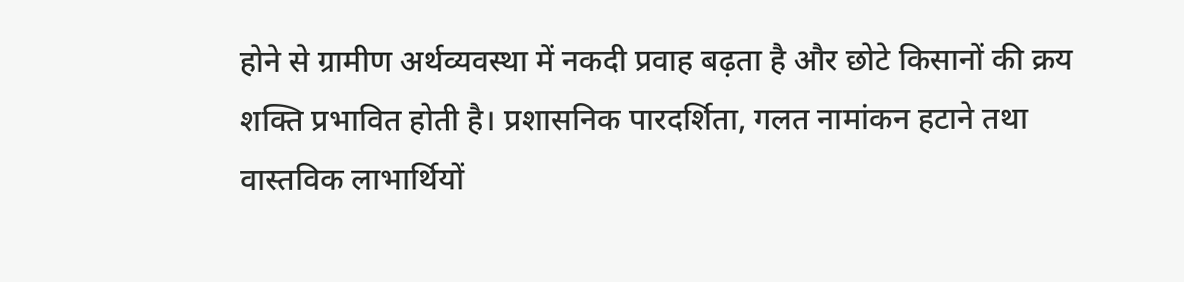होने से ग्रामीण अर्थव्यवस्था में नकदी प्रवाह बढ़ता है और छोटे किसानों की क्रय शक्ति प्रभावित होती है। प्रशासनिक पारदर्शिता, गलत नामांकन हटाने तथा वास्तविक लाभार्थियों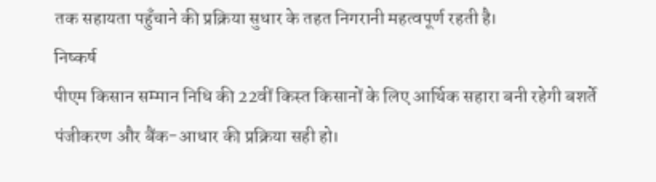तक सहायता पहुँचाने की प्रक्रिया सुधार के तहत निगरानी महत्वपूर्ण रहती है।
निष्कर्ष
पीएम किसान सम्मान निधि की 22वीं किस्त किसानों के लिए आर्थिक सहारा बनी रहेगी बशर्ते पंजीकरण और बैंक-आधार की प्रक्रिया सही हो।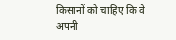किसानों को चाहिए कि वे अपनी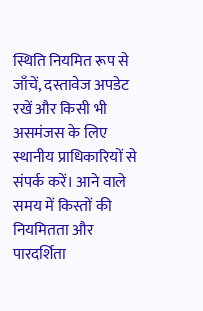स्थिति नियमित रूप से जाँचें, दस्तावेज अपडेट रखें और किसी भी असमंजस के लिए स्थानीय प्राधिकारियों से संपर्क करें। आने वाले समय में किस्तों की नियमितता और पारदर्शिता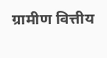ग्रामीण वित्तीय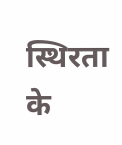स्थिरता के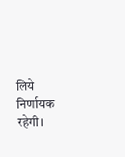लिये निर्णायक रहेगी।